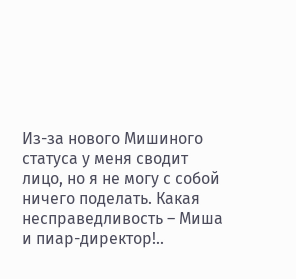Из-за нового Мишиного статуса у меня сводит лицо, но я не могу с собой ничего поделать. Какая несправедливость – Миша и пиар-директор!..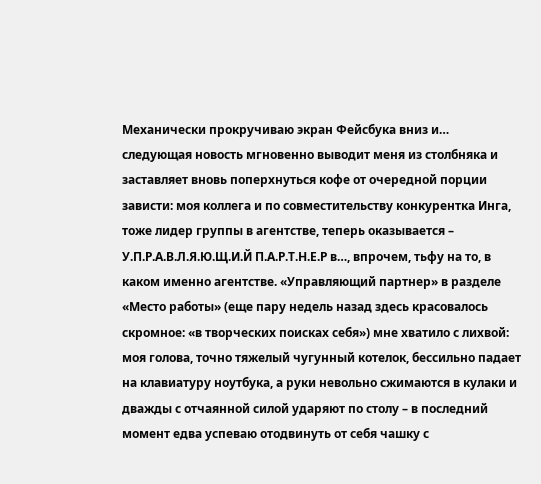Механически прокручиваю экран Фейсбука вниз и… следующая новость мгновенно выводит меня из столбняка и заставляет вновь поперхнуться кофе от очередной порции зависти: моя коллега и по совместительству конкурентка Инга, тоже лидер группы в агентстве, теперь оказывается – У.П.Р.А.В.Л.Я.Ю.Щ.И.Й П.А.Р.Т.Н.Е.Р в…, впрочем, тьфу на то, в каком именно агентстве. «Управляющий партнер» в разделе «Место работы» (еще пару недель назад здесь красовалось скромное: «в творческих поисках себя») мне хватило с лихвой: моя голова, точно тяжелый чугунный котелок, бессильно падает на клавиатуру ноутбука, а руки невольно сжимаются в кулаки и дважды с отчаянной силой ударяют по столу – в последний момент едва успеваю отодвинуть от себя чашку с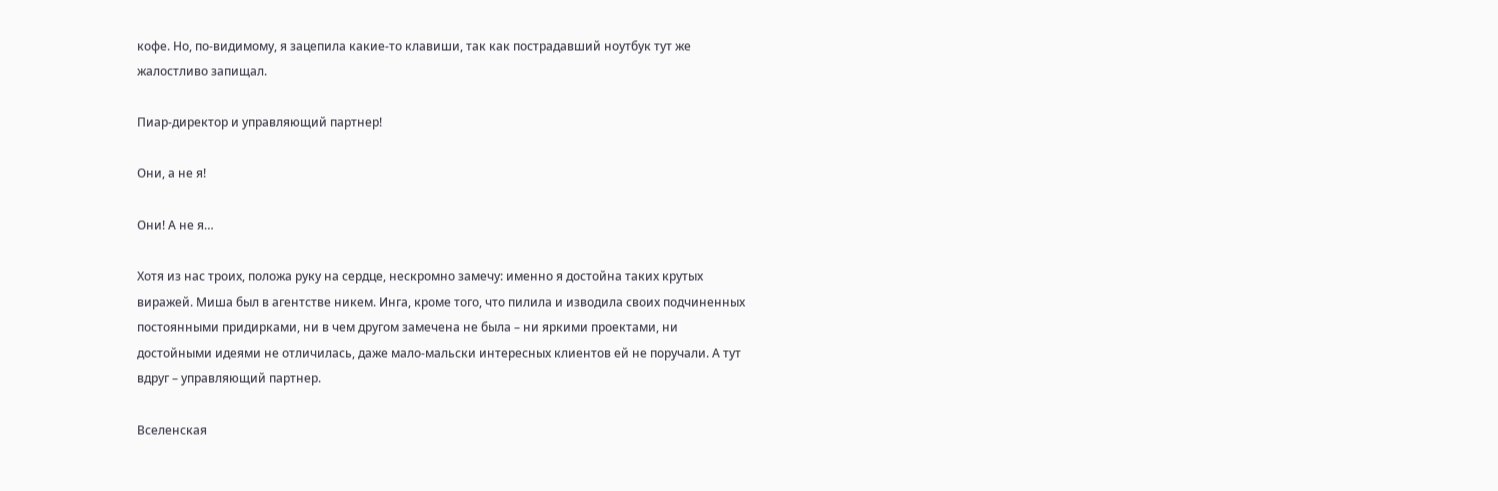кофе. Но, по-видимому, я зацепила какие-то клавиши, так как пострадавший ноутбук тут же жалостливо запищал.

Пиар-директор и управляющий партнер!

Они, а не я!

Они! А не я…

Хотя из нас троих, положа руку на сердце, нескромно замечу: именно я достойна таких крутых виражей. Миша был в агентстве никем. Инга, кроме того, что пилила и изводила своих подчиненных постоянными придирками, ни в чем другом замечена не была – ни яркими проектами, ни достойными идеями не отличилась, даже мало-мальски интересных клиентов ей не поручали. А тут вдруг – управляющий партнер.

Вселенская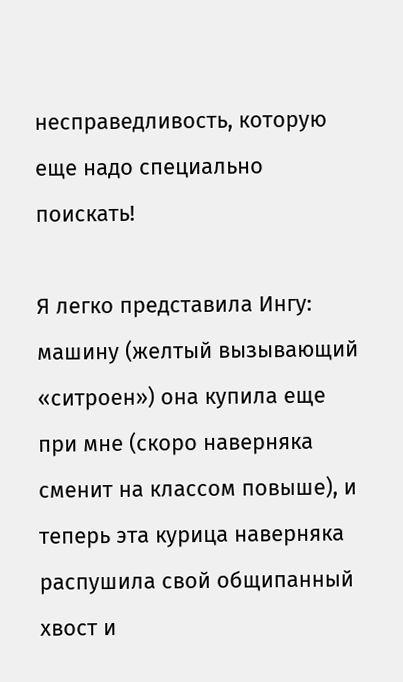несправедливость, которую еще надо специально поискать!

Я легко представила Ингу: машину (желтый вызывающий «ситроен») она купила еще при мне (скоро наверняка сменит на классом повыше), и теперь эта курица наверняка распушила свой общипанный хвост и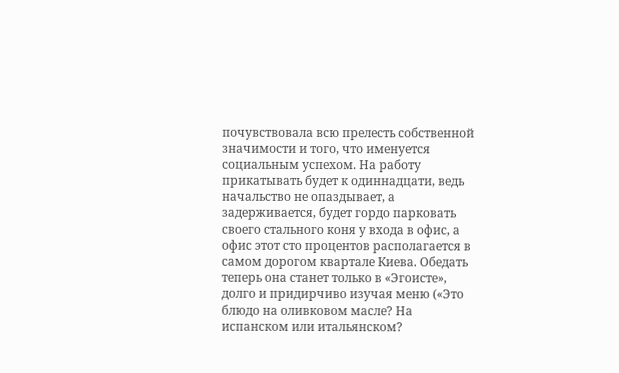почувствовала всю прелесть собственной значимости и того, что именуется социальным успехом. На работу прикатывать будет к одиннадцати, ведь начальство не опаздывает, а задерживается, будет гордо парковать своего стального коня у входа в офис, а офис этот сто процентов располагается в самом дорогом квартале Киева. Обедать теперь она станет только в «Эгоисте», долго и придирчиво изучая меню («Это блюдо на оливковом масле? На испанском или итальянском?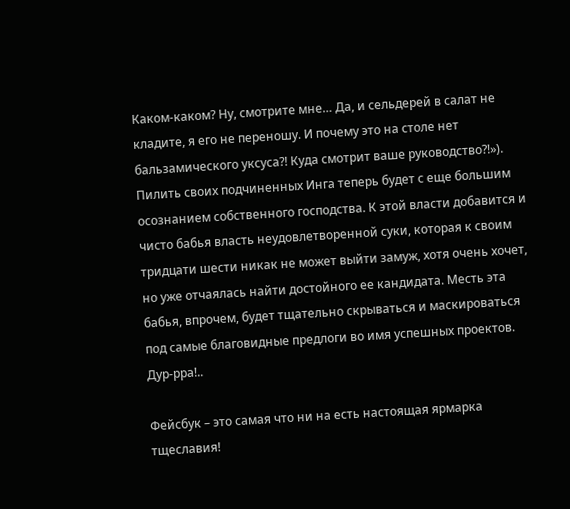Каком-каком? Ну, смотрите мне… Да, и сельдерей в салат не кладите, я его не переношу. И почему это на столе нет бальзамического уксуса?! Куда смотрит ваше руководство?!»). Пилить своих подчиненных Инга теперь будет с еще большим осознанием собственного господства. К этой власти добавится и чисто бабья власть неудовлетворенной суки, которая к своим тридцати шести никак не может выйти замуж, хотя очень хочет, но уже отчаялась найти достойного ее кандидата. Месть эта бабья, впрочем, будет тщательно скрываться и маскироваться под самые благовидные предлоги во имя успешных проектов. Дур-рра!..

Фейсбук – это самая что ни на есть настоящая ярмарка тщеславия!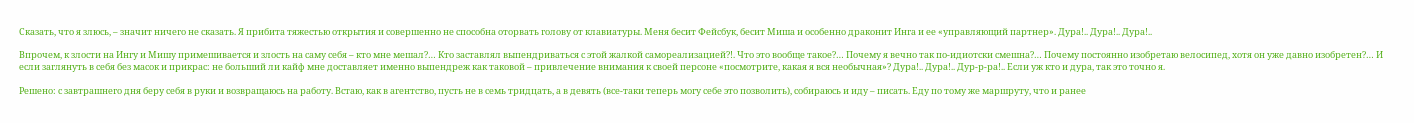Сказать, что я злюсь, – значит ничего не сказать. Я прибита тяжестью открытия и совершенно не способна оторвать голову от клавиатуры. Меня бесит Фейсбук, бесит Миша и особенно драконит Инга и ее «управляющий партнер». Дура!.. Дура!.. Дура!..

Впрочем, к злости на Ингу и Мишу примешивается и злость на саму себя – кто мне мешал?… Кто заставлял выпендриваться с этой жалкой самореализацией?!. Что это вообще такое?… Почему я вечно так по-идиотски смешна?… Почему постоянно изобретаю велосипед, хотя он уже давно изобретен?… И если заглянуть в себя без масок и прикрас: не больший ли кайф мне доставляет именно выпендреж как таковой – привлечение внимания к своей персоне «посмотрите, какая я вся необычная»? Дура!.. Дура!.. Дур-р-ра!.. Если уж кто и дура, так это точно я.

Решено: с завтрашнего дня беру себя в руки и возвращаюсь на работу. Встаю, как в агентство, пусть не в семь тридцать, а в девять (все-таки теперь могу себе это позволить), собираюсь и иду – писать. Еду по тому же маршруту, что и ранее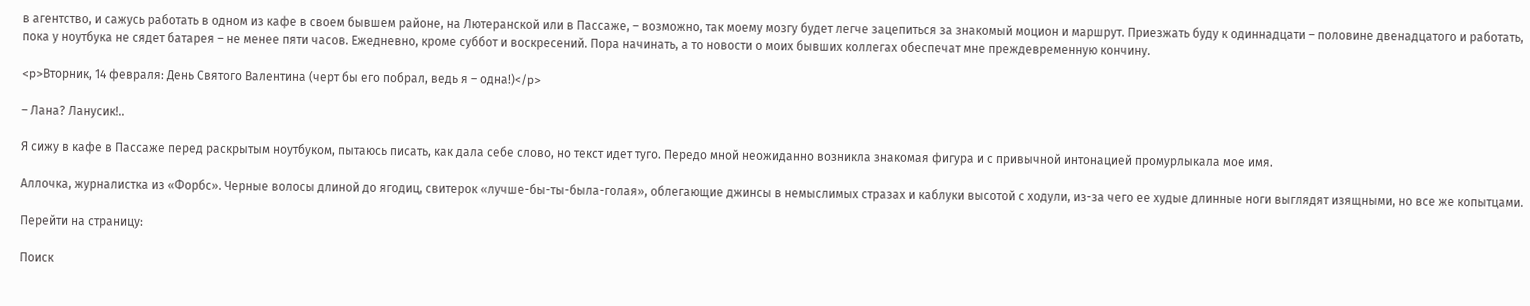в агентство, и сажусь работать в одном из кафе в своем бывшем районе, на Лютеранской или в Пассаже, – возможно, так моему мозгу будет легче зацепиться за знакомый моцион и маршрут. Приезжать буду к одиннадцати – половине двенадцатого и работать, пока у ноутбука не сядет батарея – не менее пяти часов. Ежедневно, кроме суббот и воскресений. Пора начинать, а то новости о моих бывших коллегах обеспечат мне преждевременную кончину.

<p>Вторник, 14 февраля: День Святого Валентина (черт бы его побрал, ведь я – одна!)</p>

– Лана? Ланусик!..

Я сижу в кафе в Пассаже перед раскрытым ноутбуком, пытаюсь писать, как дала себе слово, но текст идет туго. Передо мной неожиданно возникла знакомая фигура и с привычной интонацией промурлыкала мое имя.

Аллочка, журналистка из «Форбс». Черные волосы длиной до ягодиц, свитерок «лучше-бы-ты-была-голая», облегающие джинсы в немыслимых стразах и каблуки высотой с ходули, из-за чего ее худые длинные ноги выглядят изящными, но все же копытцами.

Перейти на страницу:

Поиск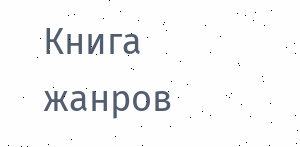Книга жанров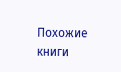Похожие книги